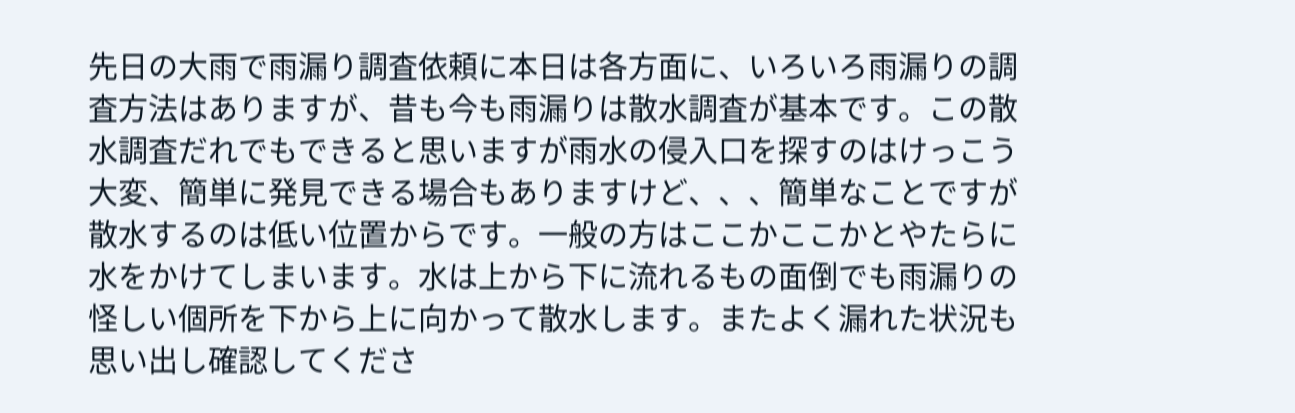先日の大雨で雨漏り調査依頼に本日は各方面に、いろいろ雨漏りの調査方法はありますが、昔も今も雨漏りは散水調査が基本です。この散水調査だれでもできると思いますが雨水の侵入口を探すのはけっこう大変、簡単に発見できる場合もありますけど、、、簡単なことですが散水するのは低い位置からです。一般の方はここかここかとやたらに水をかけてしまいます。水は上から下に流れるもの面倒でも雨漏りの怪しい個所を下から上に向かって散水します。またよく漏れた状況も思い出し確認してくださ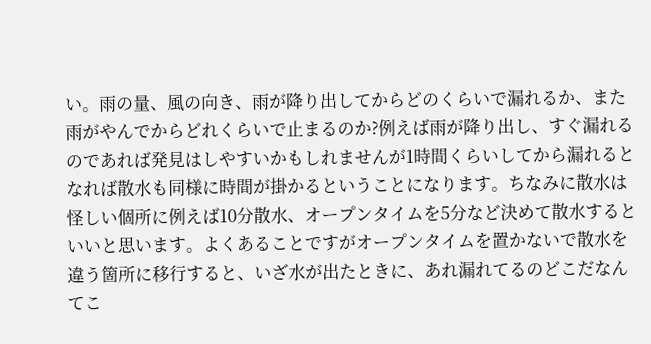い。雨の量、風の向き、雨が降り出してからどのくらいで漏れるか、また雨がやんでからどれくらいで止まるのか?例えば雨が降り出し、すぐ漏れるのであれば発見はしやすいかもしれませんが1時間くらいしてから漏れるとなれば散水も同様に時間が掛かるということになります。ちなみに散水は怪しい個所に例えば10分散水、オープンタイムを5分など決めて散水するといいと思います。よくあることですがオープンタイムを置かないで散水を違う箇所に移行すると、いざ水が出たときに、あれ漏れてるのどこだなんてこ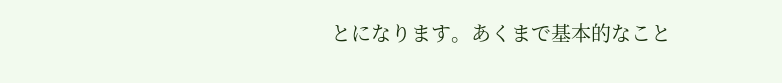とになります。あくまで基本的なこと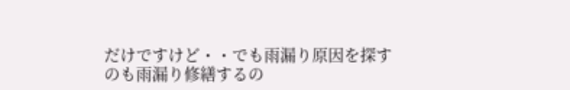だけですけど・・でも雨漏り原因を探すのも雨漏り修繕するの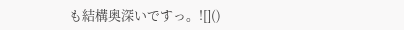も結構奥深いですっ。![]()